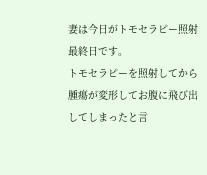妻は今日がトモセラピー照射最終日です。
トモセラピーを照射してから腫瘍が変形してお腹に飛び出してしまったと言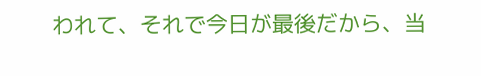われて、それで今日が最後だから、当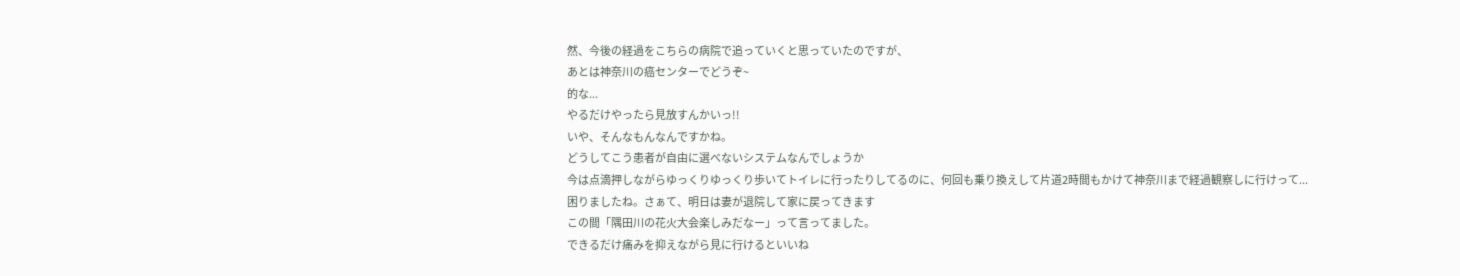然、今後の経過をこちらの病院で追っていくと思っていたのですが、
あとは神奈川の癌センターでどうぞ~
的な...
やるだけやったら見放すんかいっ!!
いや、そんなもんなんですかね。
どうしてこう患者が自由に選べないシステムなんでしょうか
今は点滴押しながらゆっくりゆっくり歩いてトイレに行ったりしてるのに、何回も乗り換えして片道2時間もかけて神奈川まで経過観察しに行けって...
困りましたね。さぁて、明日は妻が退院して家に戻ってきます
この間「隅田川の花火大会楽しみだなー」って言ってました。
できるだけ痛みを抑えながら見に行けるといいね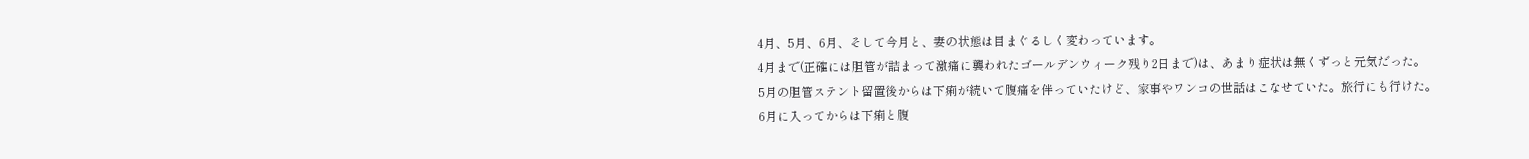4月、5月、6月、そして今月と、妻の状態は目まぐるしく変わっています。
4月まで(正確には胆管が詰まって激痛に襲われたゴールデンウィーク残り2日まで)は、あまり症状は無くずっと元気だった。
5月の胆管ステント留置後からは下痢が続いて腹痛を伴っていたけど、家事やワンコの世話はこなせていた。旅行にも行けた。
6月に入ってからは下痢と腹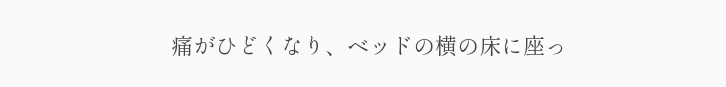痛がひどくなり、ベッドの横の床に座っ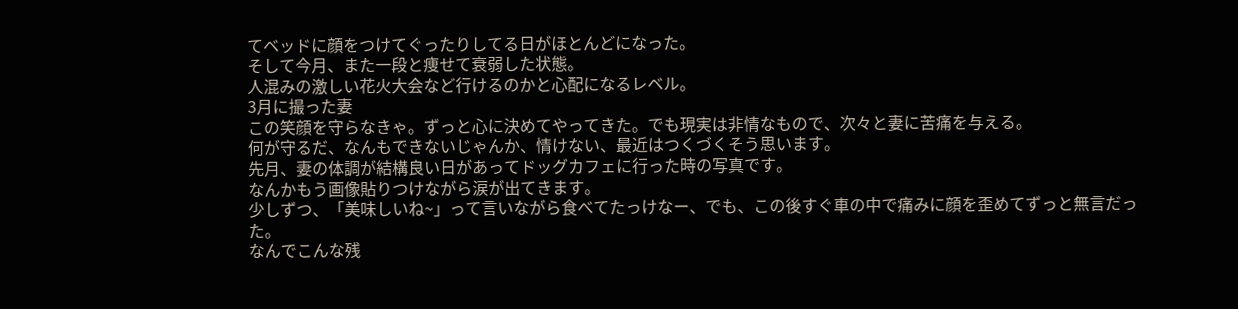てベッドに顔をつけてぐったりしてる日がほとんどになった。
そして今月、また一段と痩せて衰弱した状態。
人混みの激しい花火大会など行けるのかと心配になるレベル。
3月に撮った妻
この笑顔を守らなきゃ。ずっと心に決めてやってきた。でも現実は非情なもので、次々と妻に苦痛を与える。
何が守るだ、なんもできないじゃんか、情けない、最近はつくづくそう思います。
先月、妻の体調が結構良い日があってドッグカフェに行った時の写真です。
なんかもう画像貼りつけながら涙が出てきます。
少しずつ、「美味しいね~」って言いながら食べてたっけなー、でも、この後すぐ車の中で痛みに顔を歪めてずっと無言だった。
なんでこんな残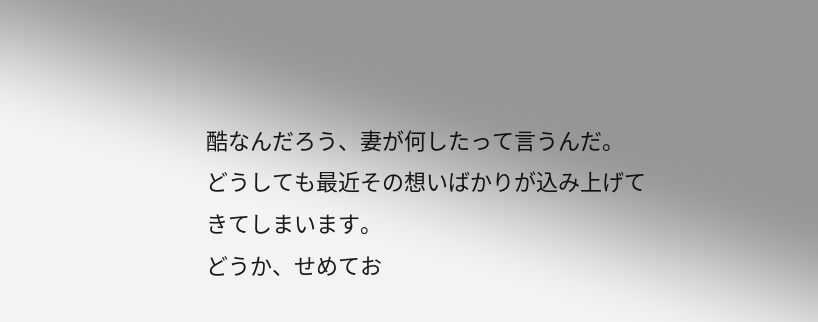酷なんだろう、妻が何したって言うんだ。
どうしても最近その想いばかりが込み上げてきてしまいます。
どうか、せめてお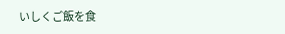いしくご飯を食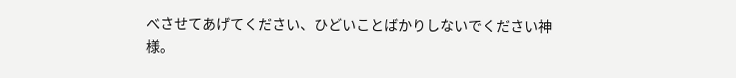べさせてあげてください、ひどいことばかりしないでください神様。